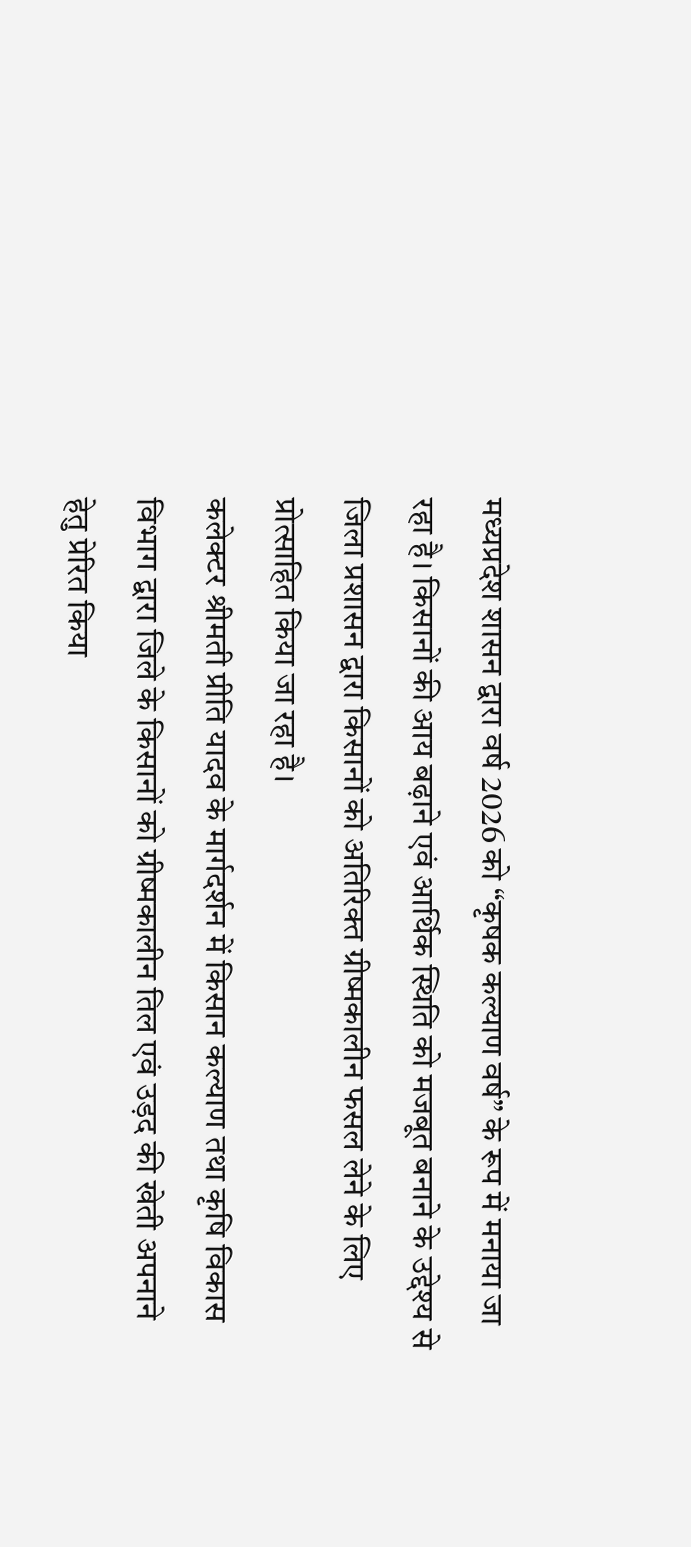मध्यप्रदेश शासन द्वारा वर्ष 2026 को “कृषक कल्याण वर्ष” के रूप में मनाया जा रहा है। किसानों की आय बढ़ाने एवं आर्थिक स्थिति को मजबूत बनाने के उद्देश्य से जिला प्रशासन द्वारा किसानों को अतिरिक्त ग्रीष्मकालीन फसल लेने के लिए प्रोत्साहित किया जा रहा है।
कलेक्टर श्रीमती प्रीति यादव के मार्गदर्शन में किसान कल्याण तथा कृषि विकास विभाग द्वारा जिले के किसानों को ग्रीष्मकालीन तिल एवं उड़द की खेती अपनाने हेतु प्रेरित किया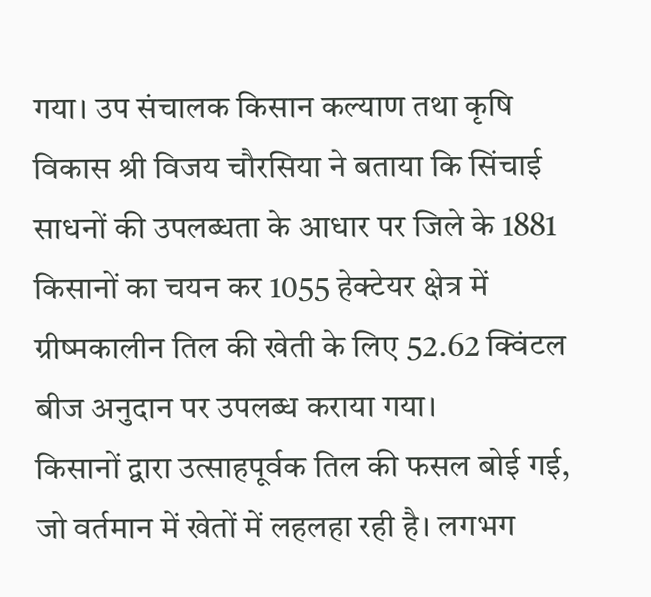गया। उप संचालक किसान कल्याण तथा कृषि विकास श्री विजय चौरसिया ने बताया कि सिंचाई साधनों की उपलब्धता के आधार पर जिले के 1881 किसानों का चयन कर 1055 हेक्टेयर क्षेत्र में ग्रीष्मकालीन तिल की खेती के लिए 52.62 क्विंटल बीज अनुदान पर उपलब्ध कराया गया।
किसानों द्वारा उत्साहपूर्वक तिल की फसल बोई गई, जो वर्तमान में खेतों में लहलहा रही है। लगभग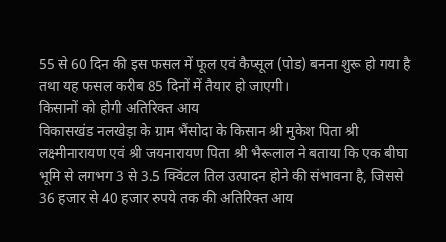55 से 60 दिन की इस फसल में फूल एवं कैप्सूल (पोड) बनना शुरू हो गया है तथा यह फसल करीब 85 दिनों में तैयार हो जाएगी।
किसानों को होगी अतिरिक्त आय
विकासखंड नलखेड़ा के ग्राम भैंसोदा के किसान श्री मुकेश पिता श्री लक्ष्मीनारायण एवं श्री जयनारायण पिता श्री भैरूलाल ने बताया कि एक बीघा भूमि से लगभग 3 से 3.5 क्विंटल तिल उत्पादन होने की संभावना है, जिससे 36 हजार से 40 हजार रुपये तक की अतिरिक्त आय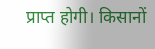प्राप्त होगी। किसानों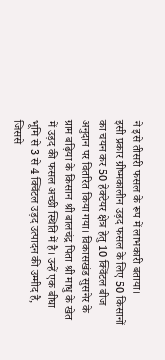ने इसे तीसरी फसल के रूप में लाभकारी बताया।
इसी प्रकार ग्रीष्मकालीन उड़द फसल के लिए 50 किसानों का चयन कर 50 हेक्टेयर क्षेत्र हेतु 10 क्विंटल बीज अनुदान पर वितरित किया गया। विकासखंड सुसनेर के ग्राम बढ़िया के किसान श्री बालचंद्र पिता श्री माधु के खेत में उड़द की फसल अच्छी स्थिति में है। उन्हें एक बीघा भूमि से 3 से 4 क्विंटल उड़द उत्पादन की उम्मीद है, जिससे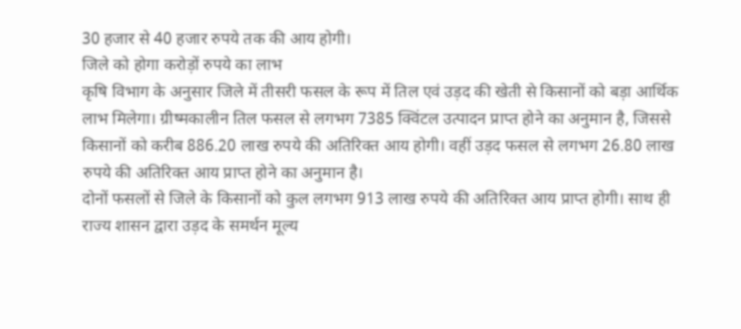30 हजार से 40 हजार रुपये तक की आय होगी।
जिले को होगा करोड़ों रुपये का लाभ
कृषि विभाग के अनुसार जिले में तीसरी फसल के रूप में तिल एवं उड़द की खेती से किसानों को बड़ा आर्थिक लाभ मिलेगा। ग्रीष्मकालीन तिल फसल से लगभग 7385 क्विंटल उत्पादन प्राप्त होने का अनुमान है, जिससे किसानों को करीब 886.20 लाख रुपये की अतिरिक्त आय होगी। वहीं उड़द फसल से लगभग 26.80 लाख रुपये की अतिरिक्त आय प्राप्त होने का अनुमान है।
दोनों फसलों से जिले के किसानों को कुल लगभग 913 लाख रुपये की अतिरिक्त आय प्राप्त होगी। साथ ही राज्य शासन द्वारा उड़द के समर्थन मूल्य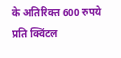के अतिरिक्त 600 रुपये प्रति क्विंटल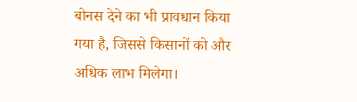बोनस देने का भी प्रावधान किया गया है, जिससे किसानों को और अधिक लाभ मिलेगा।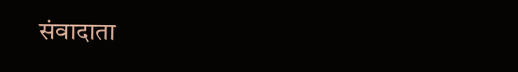संवादाता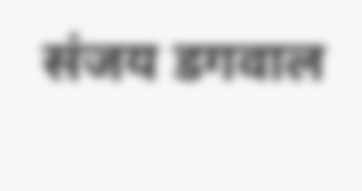संजय डगवाल